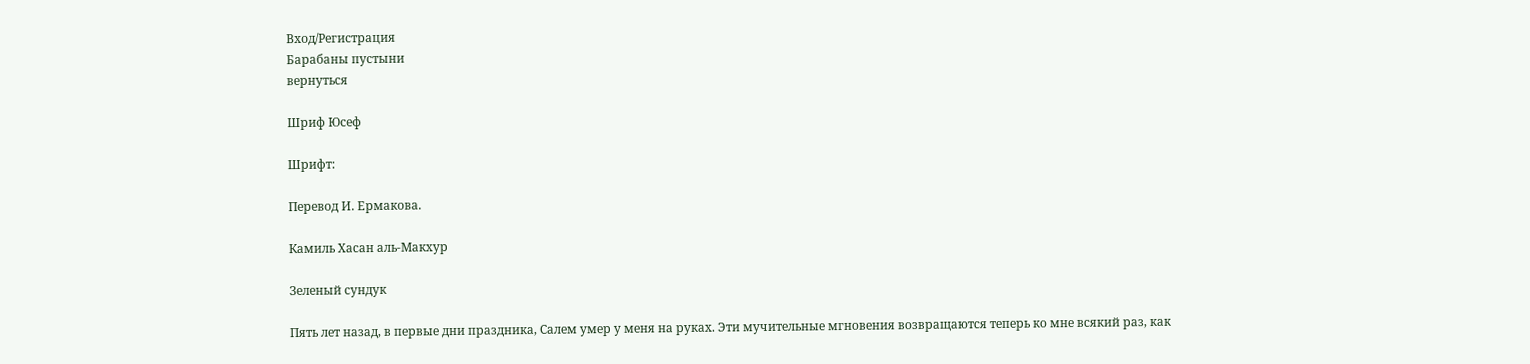Вход/Регистрация
Барабаны пустыни
вернуться

Шриф Юсеф

Шрифт:

Перевод И. Ермакова.

Камиль Хасан аль-Макхур

Зеленый сундук

Пять лет назад, в первые дни праздника, Салем умер у меня на руках. Эти мучительные мгновения возвращаются теперь ко мне всякий раз, как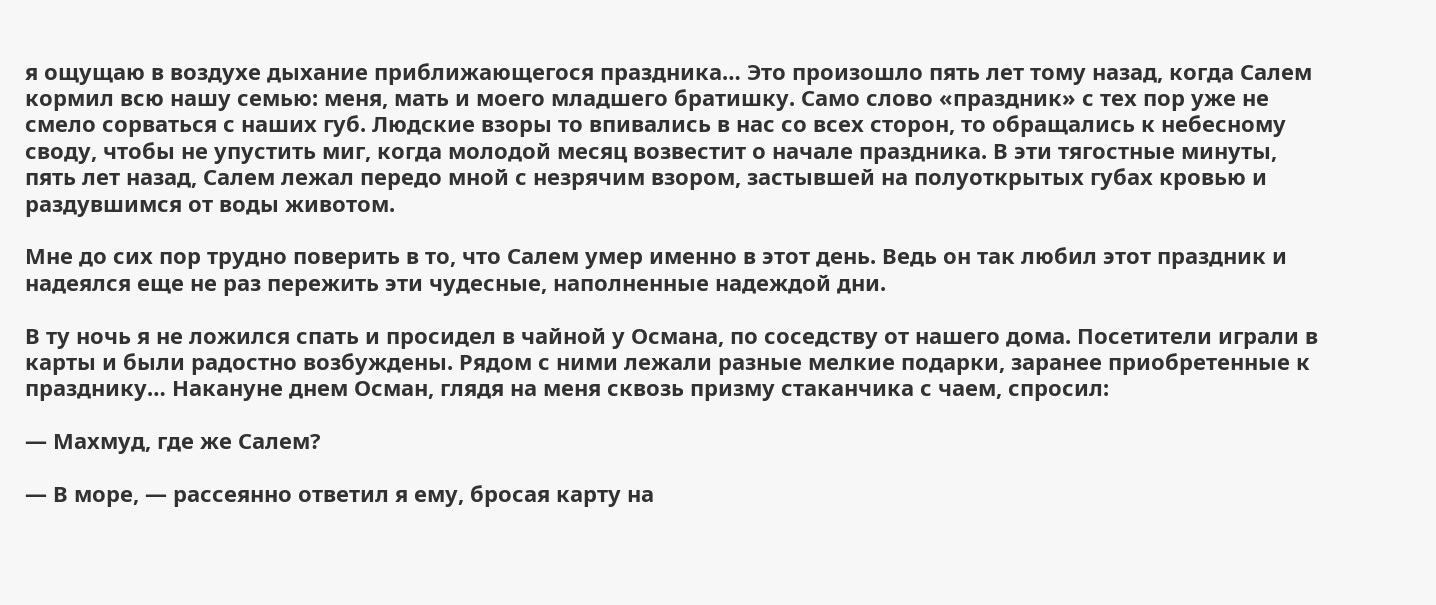я ощущаю в воздухе дыхание приближающегося праздника… Это произошло пять лет тому назад, когда Салем кормил всю нашу семью: меня, мать и моего младшего братишку. Само слово «праздник» с тех пор уже не смело сорваться с наших губ. Людские взоры то впивались в нас со всех сторон, то обращались к небесному своду, чтобы не упустить миг, когда молодой месяц возвестит о начале праздника. В эти тягостные минуты, пять лет назад, Салем лежал передо мной с незрячим взором, застывшей на полуоткрытых губах кровью и раздувшимся от воды животом.

Мне до сих пор трудно поверить в то, что Салем умер именно в этот день. Ведь он так любил этот праздник и надеялся еще не раз пережить эти чудесные, наполненные надеждой дни.

В ту ночь я не ложился спать и просидел в чайной у Османа, по соседству от нашего дома. Посетители играли в карты и были радостно возбуждены. Рядом с ними лежали разные мелкие подарки, заранее приобретенные к празднику… Накануне днем Осман, глядя на меня сквозь призму стаканчика с чаем, спросил:

— Махмуд, где же Салем?

— В море, — рассеянно ответил я ему, бросая карту на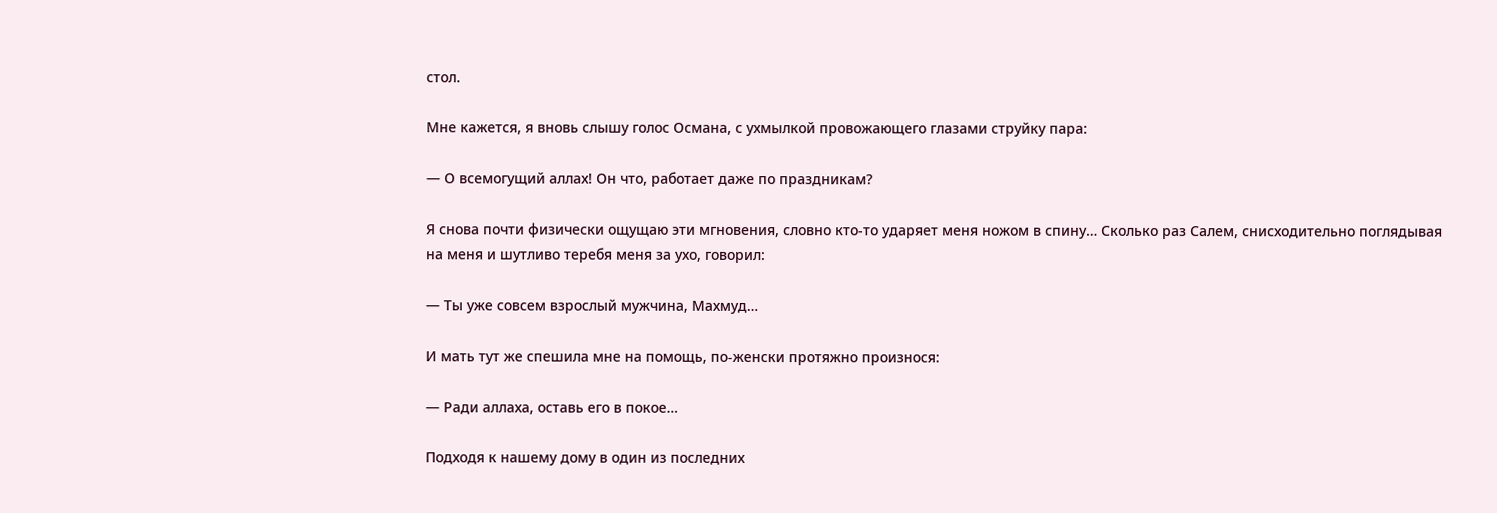стол.

Мне кажется, я вновь слышу голос Османа, с ухмылкой провожающего глазами струйку пара:

— О всемогущий аллах! Он что, работает даже по праздникам?

Я снова почти физически ощущаю эти мгновения, словно кто-то ударяет меня ножом в спину… Сколько раз Салем, снисходительно поглядывая на меня и шутливо теребя меня за ухо, говорил:

— Ты уже совсем взрослый мужчина, Махмуд…

И мать тут же спешила мне на помощь, по-женски протяжно произнося:

— Ради аллаха, оставь его в покое…

Подходя к нашему дому в один из последних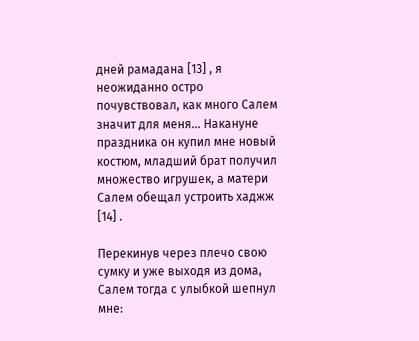дней рамадана [13] , я неожиданно остро почувствовал, как много Салем значит для меня… Накануне праздника он купил мне новый костюм, младший брат получил множество игрушек, а матери Салем обещал устроить хаджж [14] .

Перекинув через плечо свою сумку и уже выходя из дома, Салем тогда с улыбкой шепнул мне: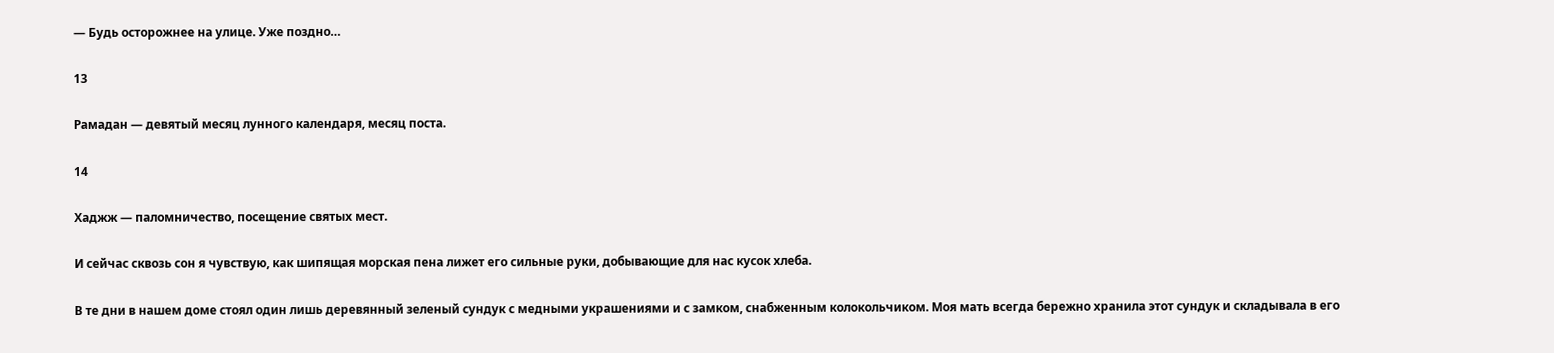— Будь осторожнее на улице. Уже поздно…

13

Рамадан — девятый месяц лунного календаря, месяц поста.

14

Хаджж — паломничество, посещение святых мест.

И сейчас сквозь сон я чувствую, как шипящая морская пена лижет его сильные руки, добывающие для нас кусок хлеба.

В те дни в нашем доме стоял один лишь деревянный зеленый сундук с медными украшениями и с замком, снабженным колокольчиком. Моя мать всегда бережно хранила этот сундук и складывала в его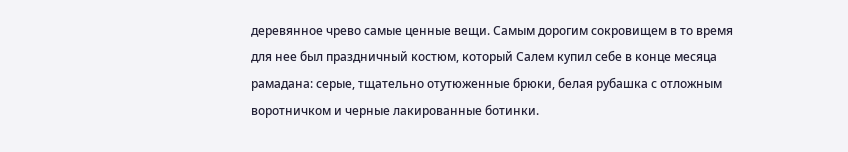деревянное чрево самые ценные вещи. Самым дорогим сокровищем в то время для нее был праздничный костюм, который Салем купил себе в конце месяца рамадана: серые, тщательно отутюженные брюки, белая рубашка с отложным воротничком и черные лакированные ботинки.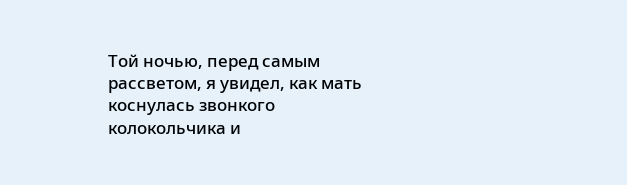Той ночью, перед самым рассветом, я увидел, как мать коснулась звонкого колокольчика и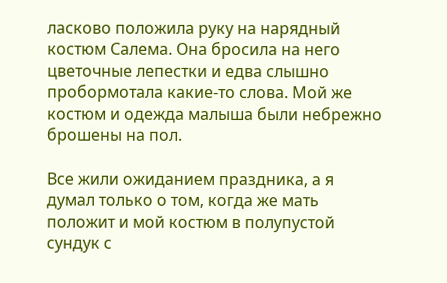ласково положила руку на нарядный костюм Салема. Она бросила на него цветочные лепестки и едва слышно пробормотала какие-то слова. Мой же костюм и одежда малыша были небрежно брошены на пол.

Все жили ожиданием праздника, а я думал только о том, когда же мать положит и мой костюм в полупустой сундук с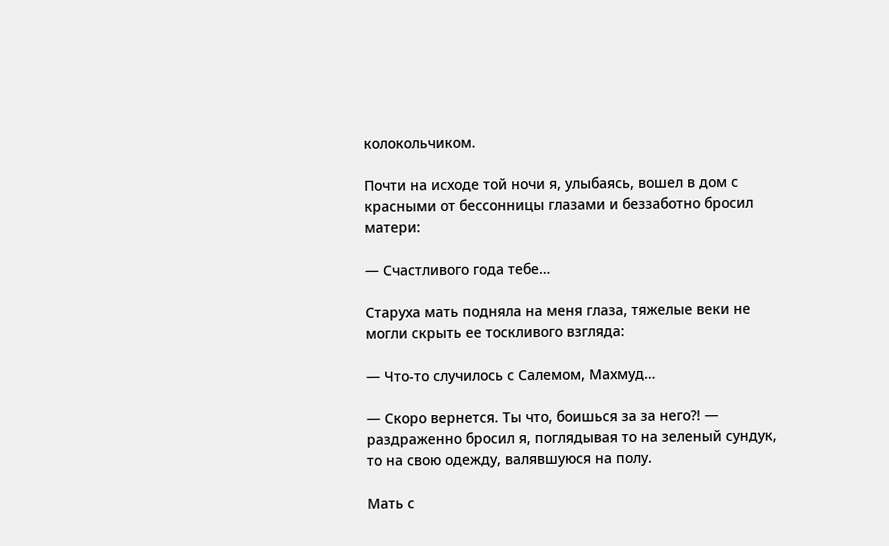колокольчиком.

Почти на исходе той ночи я, улыбаясь, вошел в дом с красными от бессонницы глазами и беззаботно бросил матери:

— Счастливого года тебе…

Старуха мать подняла на меня глаза, тяжелые веки не могли скрыть ее тоскливого взгляда:

— Что-то случилось с Салемом, Махмуд…

— Скоро вернется. Ты что, боишься за за него?! — раздраженно бросил я, поглядывая то на зеленый сундук, то на свою одежду, валявшуюся на полу.

Мать с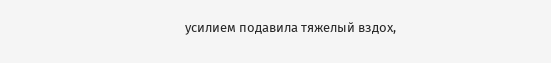усилием подавила тяжелый вздох,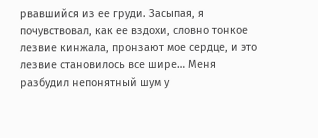рвавшийся из ее груди. Засыпая, я почувствовал, как ее вздохи, словно тонкое лезвие кинжала, пронзают мое сердце, и это лезвие становилось все шире… Меня разбудил непонятный шум у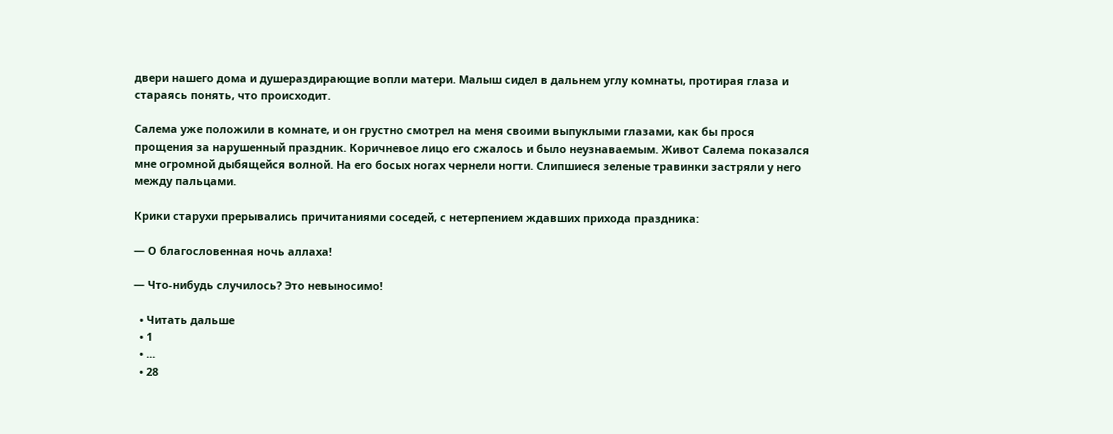двери нашего дома и душераздирающие вопли матери. Малыш сидел в дальнем углу комнаты, протирая глаза и стараясь понять, что происходит.

Салема уже положили в комнате, и он грустно смотрел на меня своими выпуклыми глазами, как бы прося прощения за нарушенный праздник. Коричневое лицо его сжалось и было неузнаваемым. Живот Салема показался мне огромной дыбящейся волной. На его босых ногах чернели ногти. Слипшиеся зеленые травинки застряли у него между пальцами.

Крики старухи прерывались причитаниями соседей, с нетерпением ждавших прихода праздника:

— О благословенная ночь аллаха!

— Что-нибудь случилось? Это невыносимо!

  • Читать дальше
  • 1
  • ...
  • 28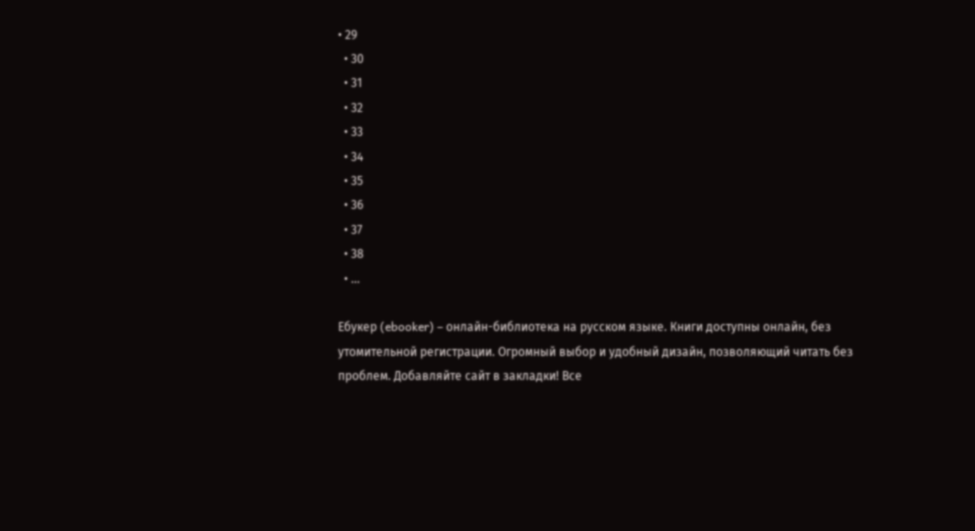• 29
  • 30
  • 31
  • 32
  • 33
  • 34
  • 35
  • 36
  • 37
  • 38
  • ...

Ебукер (ebooker) – онлайн-библиотека на русском языке. Книги доступны онлайн, без утомительной регистрации. Огромный выбор и удобный дизайн, позволяющий читать без проблем. Добавляйте сайт в закладки! Все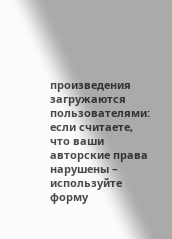произведения загружаются пользователями: если считаете, что ваши авторские права нарушены – используйте форму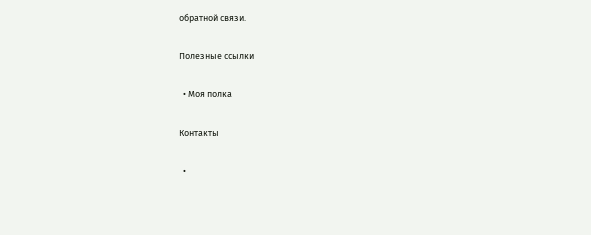обратной связи.

Полезные ссылки

  • Моя полка

Контакты

  •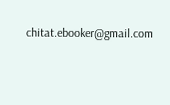chitat.ebooker@gmail.com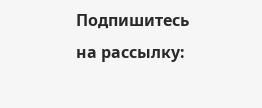Подпишитесь на рассылку: